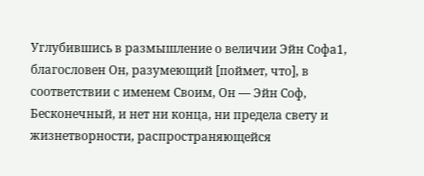Углубившись в размышление о величии Эйн Софа1, благословен Он, разумеющий [поймет, что], в соответствии с именем Своим, Он — Эйн Соф, Бесконечный, и нет ни конца, ни предела свету и жизнетворности, распространяющейся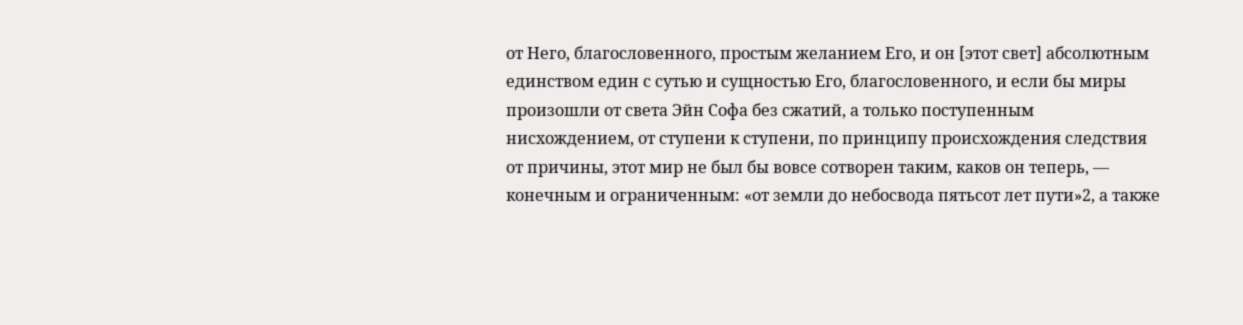от Него, благословенного, простым желанием Его, и он [этот свет] абсолютным единством един с сутью и сущностью Его, благословенного, и если бы миры произошли от света Эйн Софа без сжатий, а только поступенным нисхождением, от ступени к ступени, по принципу происхождения следствия от причины, этот мир не был бы вовсе сотворен таким, каков он теперь, — конечным и ограниченным: «от земли до небосвода пятьсот лет пути»2, а также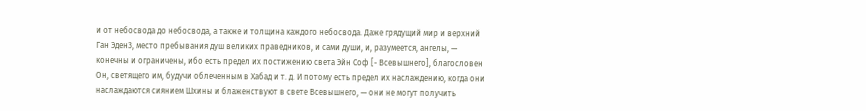и от небосвода до небосвода, а также и толщина каждого небосвода. Даже грядущий мир и верхний Ган Эден3, место пребывания душ великих праведников, и сами души, и, разумеется, ангелы, — конечны и ограничены, ибо есть предел их постижению света Эйн Соф [- Всевышнего], благословен Он, светящего им, будучи облеченным в Хабад и т. д. И потому есть предел их наслаждению, когда они наслаждаются сиянием Шхины и блаженствуют в свете Всевышнего, — они не могут получить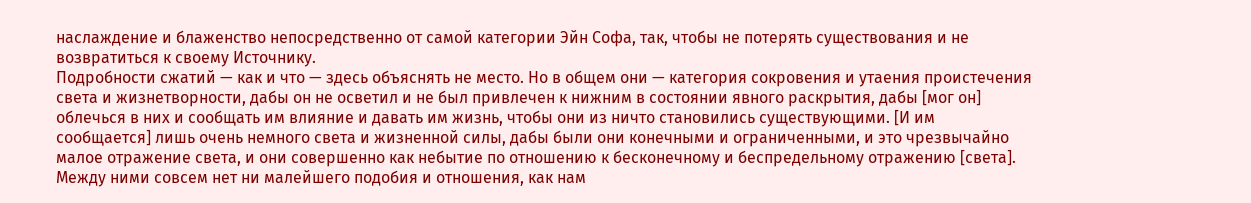наслаждение и блаженство непосредственно от самой категории Эйн Софа, так, чтобы не потерять существования и не возвратиться к своему Источнику.
Подробности сжатий — как и что — здесь объяснять не место. Но в общем они — категория сокровения и утаения проистечения света и жизнетворности, дабы он не осветил и не был привлечен к нижним в состоянии явного раскрытия, дабы [мог он] облечься в них и сообщать им влияние и давать им жизнь, чтобы они из ничто становились существующими. [И им сообщается] лишь очень немного света и жизненной силы, дабы были они конечными и ограниченными, и это чрезвычайно малое отражение света, и они совершенно как небытие по отношению к бесконечному и беспредельному отражению [света]. Между ними совсем нет ни малейшего подобия и отношения, как нам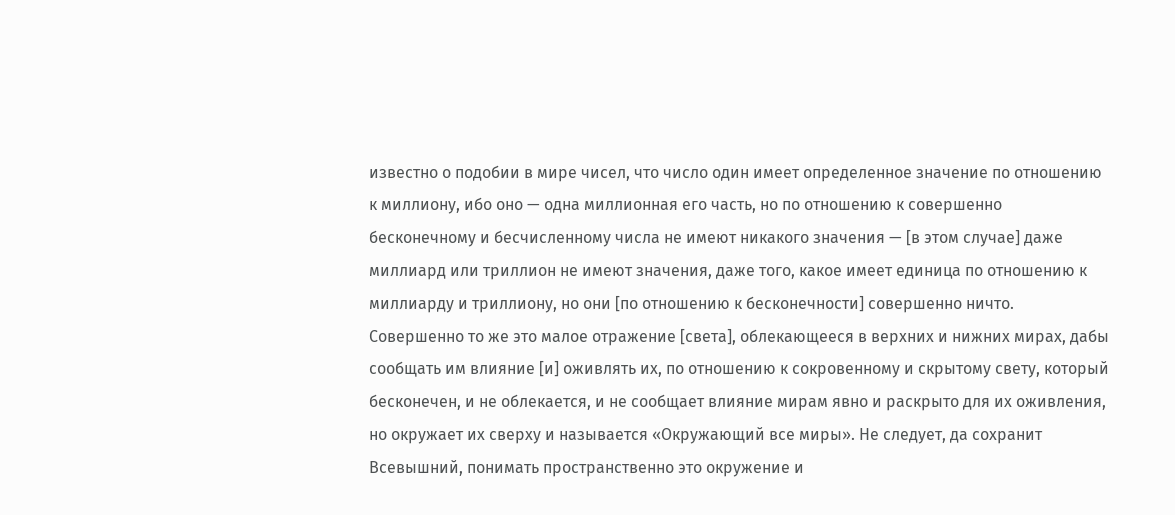известно о подобии в мире чисел, что число один имеет определенное значение по отношению к миллиону, ибо оно — одна миллионная его часть, но по отношению к совершенно бесконечному и бесчисленному числа не имеют никакого значения — [в этом случае] даже миллиард или триллион не имеют значения, даже того, какое имеет единица по отношению к миллиарду и триллиону, но они [по отношению к бесконечности] совершенно ничто.
Совершенно то же это малое отражение [света], облекающееся в верхних и нижних мирах, дабы сообщать им влияние [и] оживлять их, по отношению к сокровенному и скрытому свету, который бесконечен, и не облекается, и не сообщает влияние мирам явно и раскрыто для их оживления, но окружает их сверху и называется «Окружающий все миры». Не следует, да сохранит Всевышний, понимать пространственно это окружение и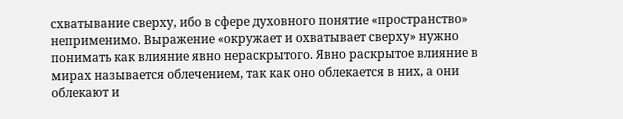схватывание сверху, ибо в сфере духовного понятие «пространство» неприменимо. Выражение «окружает и охватывает сверху» нужно понимать как влияние явно нераскрытого. Явно раскрытое влияние в мирах называется облечением, так как оно облекается в них, а они облекают и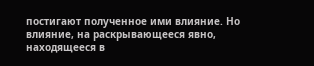постигают полученное ими влияние. Но влияние, на раскрывающееся явно, находящееся в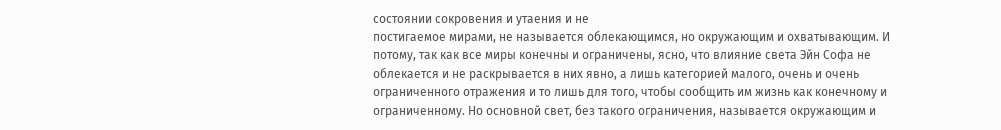состоянии сокровения и утаения и не
постигаемое мирами, не называется облекающимся, но окружающим и охватывающим. И потому, так как все миры конечны и ограничены, ясно, что влияние света Эйн Софа не облекается и не раскрывается в них явно, а лишь категорией малого, очень и очень ограниченного отражения и то лишь для того, чтобы сообщить им жизнь как конечному и ограниченному. Но основной свет, без такого ограничения, называется окружающим и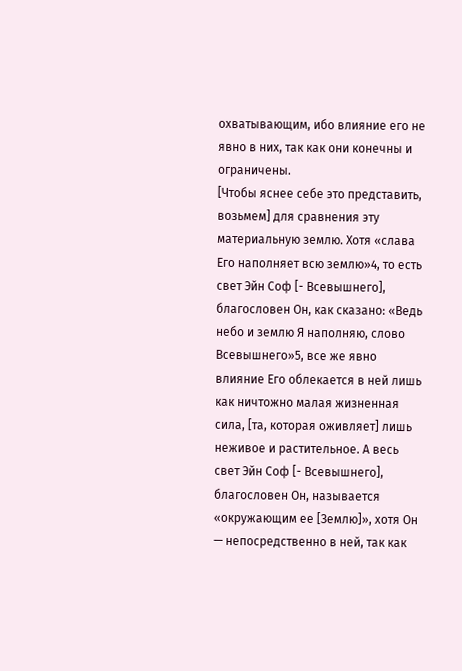охватывающим, ибо влияние его не явно в них, так как они конечны и ограничены.
[Чтобы яснее себе это представить, возьмем] для сравнения эту материальную землю. Хотя «слава Его наполняет всю землю»4, то есть свет Эйн Соф [- Всевышнего], благословен Он, как сказано: «Ведь небо и землю Я наполняю, слово Всевышнего»5, все же явно влияние Его облекается в ней лишь как ничтожно малая жизненная сила, [та, которая оживляет] лишь неживое и растительное. А весь свет Эйн Соф [- Всевышнего], благословен Он, называется «окружающим ее [Землю]», хотя Он — непосредственно в ней, так как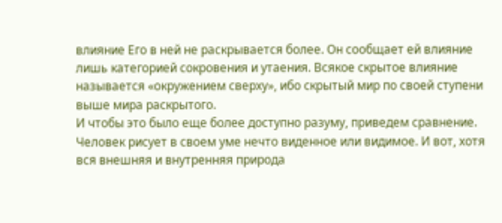влияние Его в ней не раскрывается более. Он сообщает ей влияние лишь категорией сокровения и утаения. Всякое скрытое влияние называется «окружением сверху», ибо скрытый мир по своей ступени выше мира раскрытого.
И чтобы это было еще более доступно разуму, приведем сравнение. Человек рисует в своем уме нечто виденное или видимое. И вот, хотя вся внешняя и внутренняя природа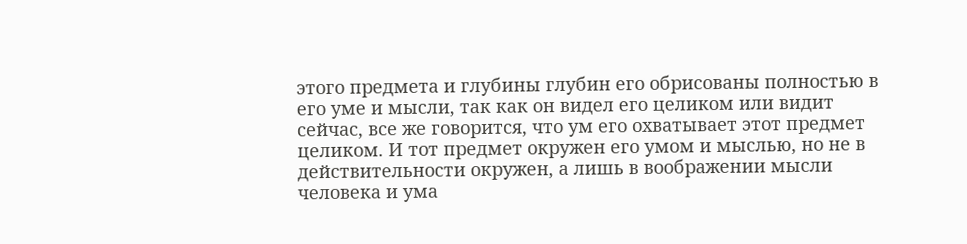этого предмета и глубины глубин его обрисованы полностью в его уме и мысли, так как он видел его целиком или видит сейчас, все же говорится, что ум его охватывает этот предмет целиком. И тот предмет окружен его умом и мыслью, но не в действительности окружен, а лишь в воображении мысли человека и ума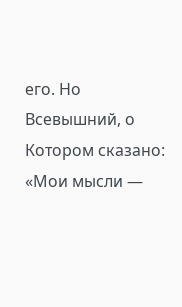его. Но Всевышний, о Котором сказано: «Мои мысли —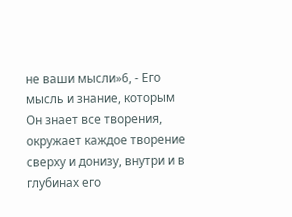не ваши мысли»6, - Его мысль и знание, которым Он знает все творения, окружает каждое творение сверху и донизу, внутри и в глубинах его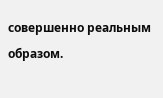совершенно реальным образом.